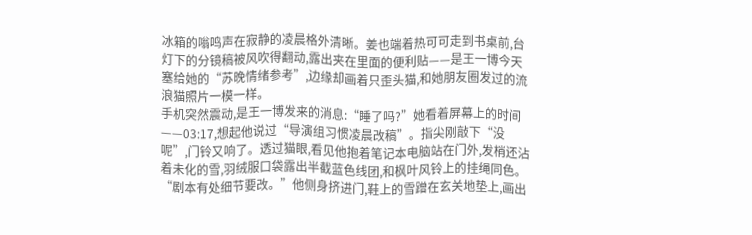冰箱的嗡鸣声在寂静的凌晨格外清晰。姜也端着热可可走到书桌前,台灯下的分镜稿被风吹得翻动,露出夹在里面的便利贴——是王一博今天塞给她的“苏晚情绪参考”,边缘却画着只歪头猫,和她朋友圈发过的流浪猫照片一模一样。
手机突然震动,是王一博发来的消息:“睡了吗?”她看着屏幕上的时间——03:17,想起他说过“导演组习惯凌晨改稿”。指尖刚敲下“没呢”,门铃又响了。透过猫眼,看见他抱着笔记本电脑站在门外,发梢还沾着未化的雪,羽绒服口袋露出半截蓝色线团,和枫叶风铃上的挂绳同色。
“剧本有处细节要改。”他侧身挤进门,鞋上的雪蹭在玄关地垫上,画出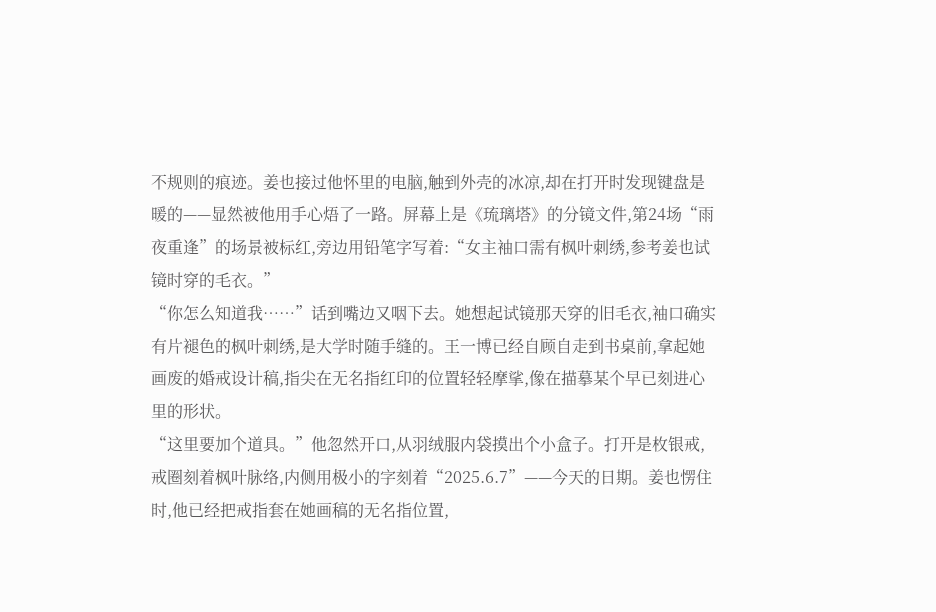不规则的痕迹。姜也接过他怀里的电脑,触到外壳的冰凉,却在打开时发现键盘是暖的——显然被他用手心焐了一路。屏幕上是《琉璃塔》的分镜文件,第24场“雨夜重逢”的场景被标红,旁边用铅笔字写着:“女主袖口需有枫叶刺绣,参考姜也试镜时穿的毛衣。”
“你怎么知道我……”话到嘴边又咽下去。她想起试镜那天穿的旧毛衣,袖口确实有片褪色的枫叶刺绣,是大学时随手缝的。王一博已经自顾自走到书桌前,拿起她画废的婚戒设计稿,指尖在无名指红印的位置轻轻摩挲,像在描摹某个早已刻进心里的形状。
“这里要加个道具。”他忽然开口,从羽绒服内袋摸出个小盒子。打开是枚银戒,戒圈刻着枫叶脉络,内侧用极小的字刻着“2025.6.7”——今天的日期。姜也愣住时,他已经把戒指套在她画稿的无名指位置,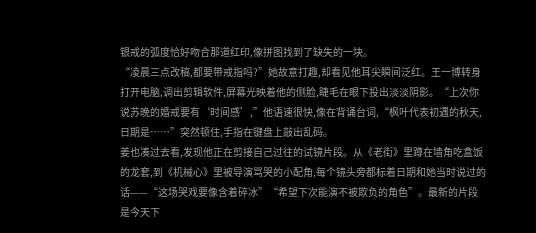银戒的弧度恰好吻合那道红印,像拼图找到了缺失的一块。
“凌晨三点改稿,都要带戒指吗?”她故意打趣,却看见他耳尖瞬间泛红。王一博转身打开电脑,调出剪辑软件,屏幕光映着他的侧脸,睫毛在眼下投出淡淡阴影。“上次你说苏晚的婚戒要有‘时间感’,”他语速很快,像在背诵台词,“枫叶代表初遇的秋天,日期是……”突然顿住,手指在键盘上敲出乱码。
姜也凑过去看,发现他正在剪接自己过往的试镜片段。从《老街》里蹲在墙角吃盒饭的龙套,到《机械心》里被导演骂哭的小配角,每个镜头旁都标着日期和她当时说过的话——“这场哭戏要像含着碎冰”“希望下次能演不被欺负的角色”。最新的片段是今天下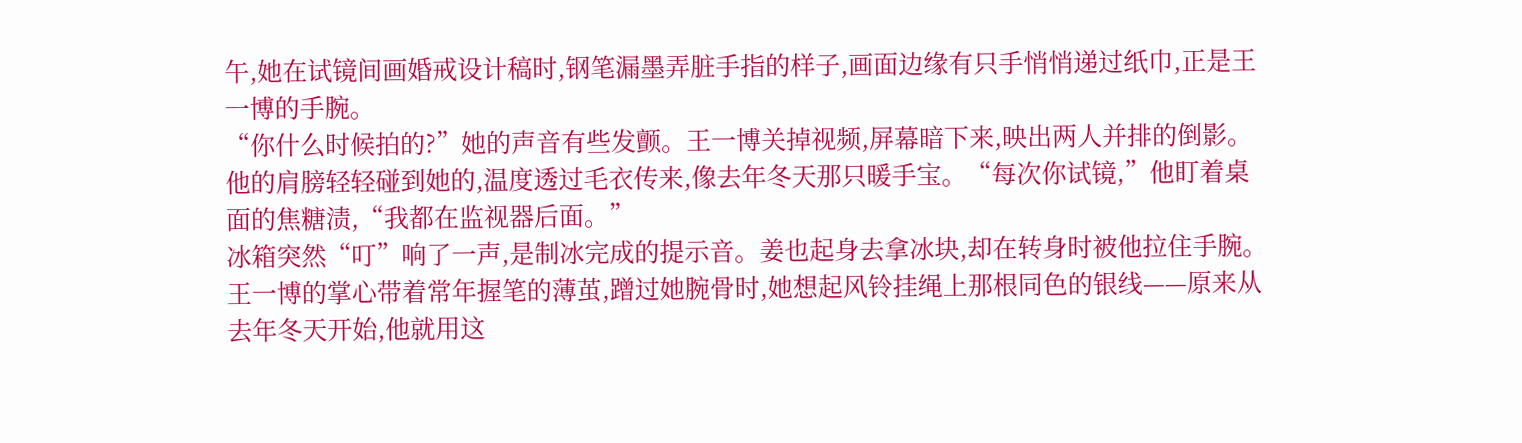午,她在试镜间画婚戒设计稿时,钢笔漏墨弄脏手指的样子,画面边缘有只手悄悄递过纸巾,正是王一博的手腕。
“你什么时候拍的?”她的声音有些发颤。王一博关掉视频,屏幕暗下来,映出两人并排的倒影。他的肩膀轻轻碰到她的,温度透过毛衣传来,像去年冬天那只暖手宝。“每次你试镜,”他盯着桌面的焦糖渍,“我都在监视器后面。”
冰箱突然“叮”响了一声,是制冰完成的提示音。姜也起身去拿冰块,却在转身时被他拉住手腕。王一博的掌心带着常年握笔的薄茧,蹭过她腕骨时,她想起风铃挂绳上那根同色的银线——原来从去年冬天开始,他就用这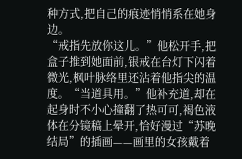种方式,把自己的痕迹悄悄系在她身边。
“戒指先放你这儿。”他松开手,把盒子推到她面前,银戒在台灯下闪着微光,枫叶脉络里还沾着他指尖的温度。“当道具用。”他补充道,却在起身时不小心撞翻了热可可,褐色液体在分镜稿上晕开,恰好漫过“苏晚结局”的插画——画里的女孩戴着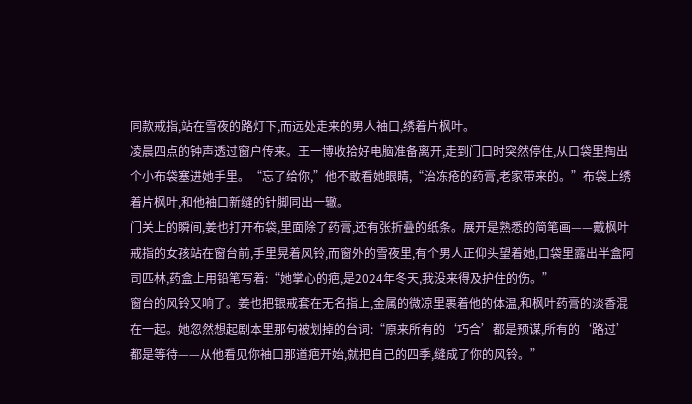同款戒指,站在雪夜的路灯下,而远处走来的男人袖口,绣着片枫叶。
凌晨四点的钟声透过窗户传来。王一博收拾好电脑准备离开,走到门口时突然停住,从口袋里掏出个小布袋塞进她手里。“忘了给你,”他不敢看她眼睛,“治冻疮的药膏,老家带来的。”布袋上绣着片枫叶,和他袖口新缝的针脚同出一辙。
门关上的瞬间,姜也打开布袋,里面除了药膏,还有张折叠的纸条。展开是熟悉的简笔画——戴枫叶戒指的女孩站在窗台前,手里晃着风铃,而窗外的雪夜里,有个男人正仰头望着她,口袋里露出半盒阿司匹林,药盒上用铅笔写着:“她掌心的疤,是2024年冬天,我没来得及护住的伤。”
窗台的风铃又响了。姜也把银戒套在无名指上,金属的微凉里裹着他的体温,和枫叶药膏的淡香混在一起。她忽然想起剧本里那句被划掉的台词:“原来所有的‘巧合’都是预谋,所有的‘路过’都是等待——从他看见你袖口那道疤开始,就把自己的四季,缝成了你的风铃。”